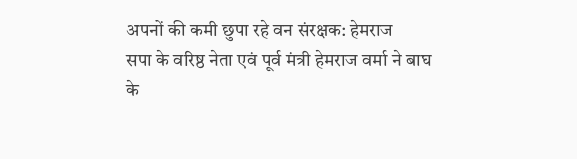अपनों की कमी छुपा रहे वन संरक्षक: हेमराज
सपा के वरिष्ठ नेता एवं पूर्व मंत्री हेमराज वर्मा ने बाघ के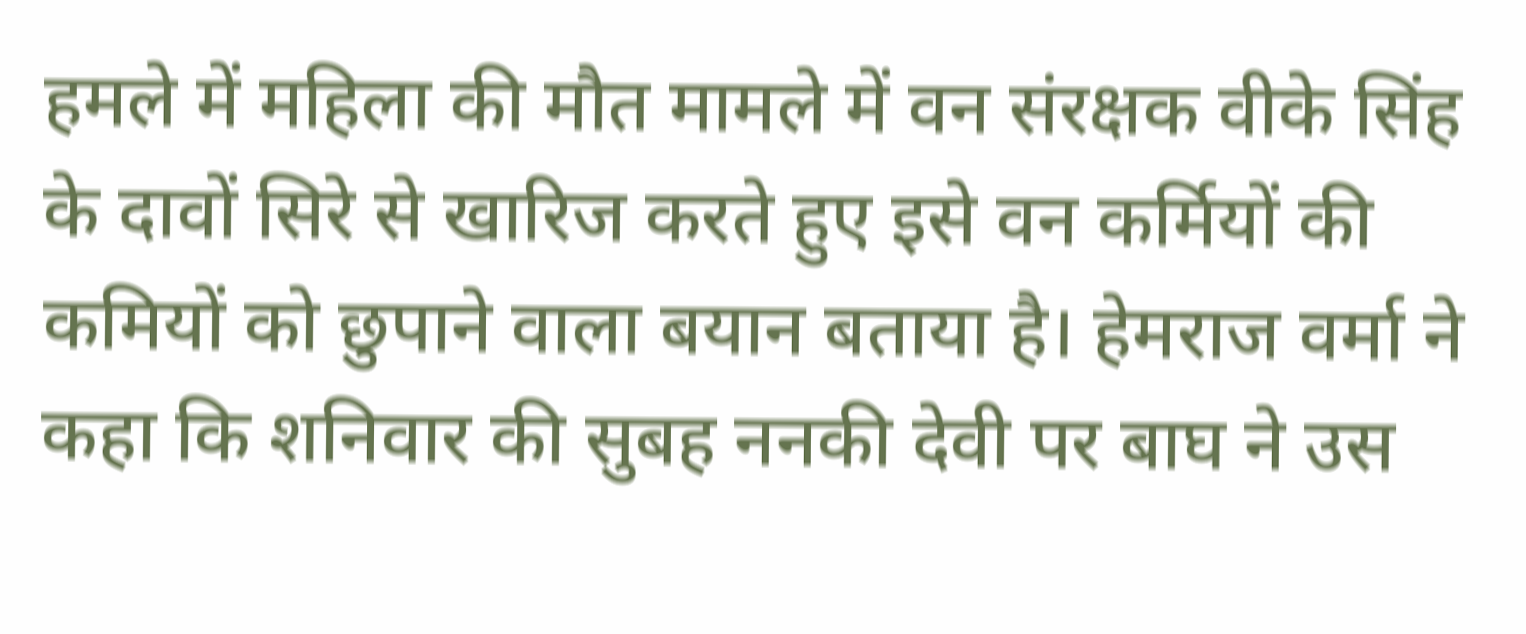हमले में महिला की मौत मामले में वन संरक्षक वीके सिंह के दावों सिरे से खारिज करते हुए इसे वन कर्मियों की कमियों को छुपाने वाला बयान बताया है। हेमराज वर्मा ने कहा कि शनिवार की सुबह ननकी देवी पर बाघ ने उस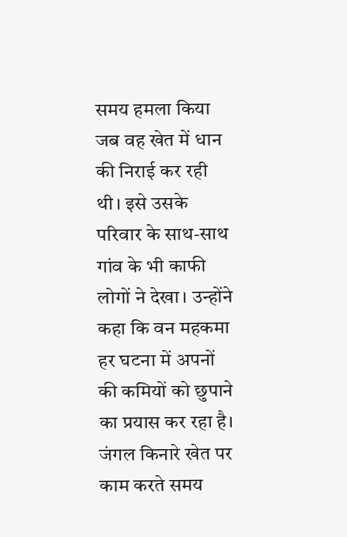समय हमला किया जब वह खेत में धान की निराई कर रही थी। इसे उसके परिवार के साथ-साथ गांव के भी काफी लोगों ने देखा। उन्होंने कहा कि वन महकमा हर घटना में अपनों की कमियों को छुपाने का प्रयास कर रहा है। जंगल किनारे खेत पर काम करते समय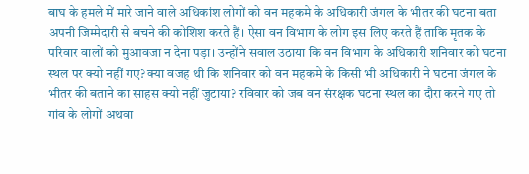बाघ के हमले में मारे जाने वाले अधिकांश लोगों को वन महकमे के अधिकारी जंगल के भीतर की घटना बता अपनी जिम्मेदारी से बचने की कोशिश करते हैं। ऐसा वन विभाग के लोग इस लिए करते हैं ताकि मृतक के परिवार वालों को मुआवजा न देना पड़ा। उन्होंने सवाल उठाया कि वन विभाग के अधिकारी शनिवार को घटना स्थल पर क्यो नहीं गए? क्या वजह थी कि शनिवार को वन महकमे के किसी भी अधिकारी ने घटना जंगल के भीतर की बताने का साहस क्यो नहीं जुटाया? रविवार को जब वन संरक्षक घटना स्थल का दौरा करने गए तो गांव के लोगों अथवा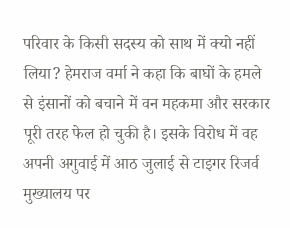परिवार के किसी सदस्य को साथ में क्यो नहीं लिया? हेमराज वर्मा ने कहा कि बाघों के हमले से इंसानों को बचाने में वन महकमा और सरकार पूरी तरह फेल हो चुकी है। इसके विरोध में वह अपनी अगुवाई में आठ जुलाई से टाइगर रिजर्व मुख्यालय पर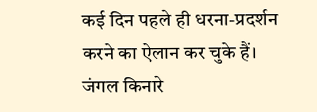कई दिन पहले ही धरना-प्रदर्शन करने का ऐलान कर चुके हैं। जंगल किनारे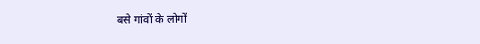बसे गांवों के लोगों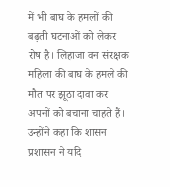में भी बाघ के हमलों की बढ़ती घटनाओं को लेकर रोष है। लिहाजा वन संरक्षक महिला की बाघ के हमले की मौत पर झूठा दावा कर अपनों को बचाना चाहते हैं। उन्होंने कहा कि शासन प्रशासन ने यदि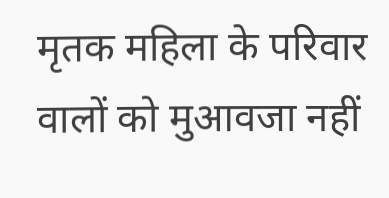मृतक महिला के परिवार वालों को मुआवजा नहीं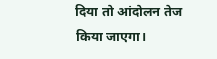दिया तो आंदोलन तेज किया जाएगा।